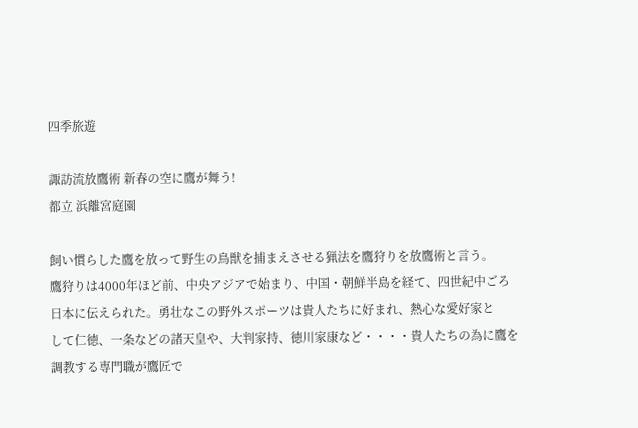四季旅遊

諏訪流放鷹術 新春の空に鷹が舞う!
都立 浜離宮庭園

飼い慣らした鷹を放って野生の鳥獣を捕まえさせる猟法を鷹狩りを放鷹術と言う。
鷹狩りは4000年ほど前、中央アジアで始まり、中国・朝鮮半島を経て、四世紀中ごろ
日本に伝えられた。勇壮なこの野外スポーツは貴人たちに好まれ、熱心な愛好家と
して仁徳、一条などの諸天皇や、大判家持、徳川家康など・・・・貴人たちの為に鷹を
調教する専門職が鷹匠で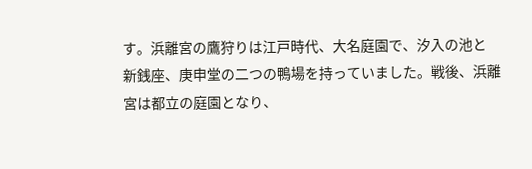す。浜離宮の鷹狩りは江戸時代、大名庭園で、汐入の池と
新銭座、庚申堂の二つの鴨場を持っていました。戦後、浜離宮は都立の庭園となり、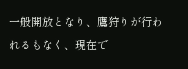一般開放となり、鷹狩りが行われるもなく、現在で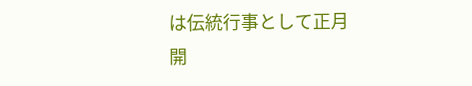は伝統行事として正月開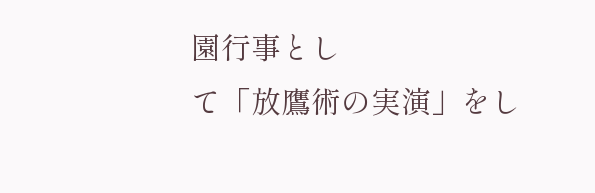園行事とし
て「放鷹術の実演」をし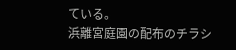ている。
浜離宮庭園の配布のチラシ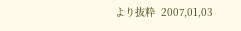より抜粋  2007,01,03